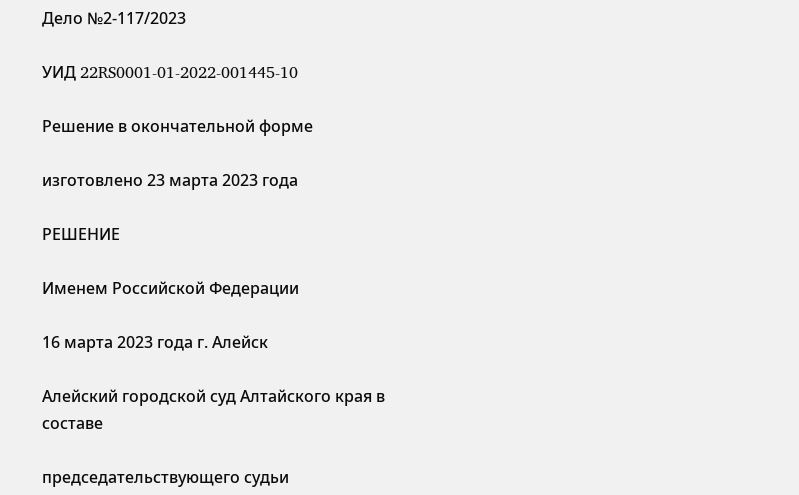Дело №2-117/2023

УИД 22RS0001-01-2022-001445-10

Решение в окончательной форме

изготовлено 23 марта 2023 года

РЕШЕНИЕ

Именем Российской Федерации

16 марта 2023 года г. Алейск

Алейский городской суд Алтайского края в составе

председательствующего судьи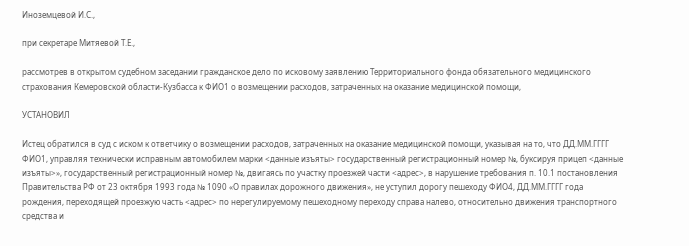Иноземцевой И.С.,

при секретаре Митяевой Т.Е.,

рассмотрев в открытом судебном заседании гражданское дело по исковому заявлению Территориального фонда обязательного медицинского страхования Кемеровской области-Кузбасса к ФИО1 о возмещении расходов, затраченных на оказание медицинской помощи,

УСТАНОВИЛ

Истец обратился в суд с иском к ответчику о возмещении расходов, затраченных на оказание медицинской помощи, указывая на то, что ДД.ММ.ГГГГ ФИО1, управляя технически исправным автомобилем марки <данные изъяты> государственный регистрационный номер №, буксируя прицеп <данные изъяты>», государственный регистрационный номер №, двигаясь по участку проезжей части <адрес>, в нарушение требования п. 10.1 постановления Правительства РФ от 23 октября 1993 года № 1090 «О правилах дорожного движения», не уступил дорогу пешеходу ФИО4, ДД.ММ.ГГГГ года рождения, переходящей проезжую часть <адрес> по нерегулируемому пешеходному переходу справа налево, относительно движения транспортного средства и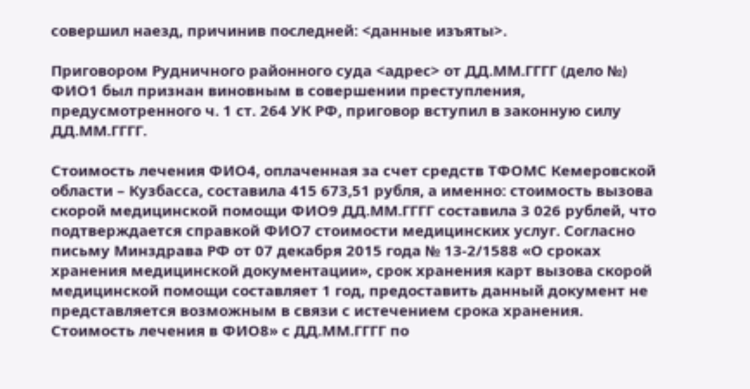совершил наезд, причинив последней: <данные изъяты>.

Приговором Рудничного районного суда <адрес> от ДД.ММ.ГГГГ (дело №) ФИО1 был признан виновным в совершении преступления, предусмотренного ч. 1 ст. 264 УК РФ, приговор вступил в законную силу ДД.ММ.ГГГГ.

Стоимость лечения ФИО4, оплаченная за счет средств ТФОМС Кемеровской области – Кузбасса, составила 415 673,51 рубля, а именно: стоимость вызова скорой медицинской помощи ФИО9 ДД.ММ.ГГГГ составила 3 026 рублей, что подтверждается справкой ФИО7 стоимости медицинских услуг. Согласно письму Минздрава РФ от 07 декабря 2015 года № 13-2/1588 «О сроках хранения медицинской документации», срок хранения карт вызова скорой медицинской помощи составляет 1 год, предоставить данный документ не представляется возможным в связи с истечением срока хранения. Стоимость лечения в ФИО8» с ДД.ММ.ГГГГ по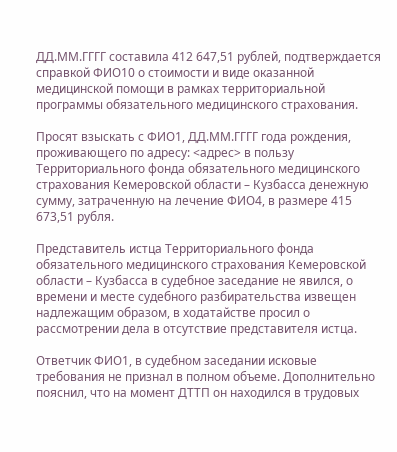ДД.ММ.ГГГГ составила 412 647,51 рублей, подтверждается справкой ФИО10 о стоимости и виде оказанной медицинской помощи в рамках территориальной программы обязательного медицинского страхования.

Просят взыскать с ФИО1, ДД.ММ.ГГГГ года рождения, проживающего по адресу: <адрес> в пользу Территориального фонда обязательного медицинского страхования Кемеровской области – Кузбасса денежную сумму, затраченную на лечение ФИО4, в размере 415 673,51 рубля.

Представитель истца Территориального фонда обязательного медицинского страхования Кемеровской области – Кузбасса в судебное заседание не явился, о времени и месте судебного разбирательства извещен надлежащим образом, в ходатайстве просил о рассмотрении дела в отсутствие представителя истца.

Ответчик ФИО1, в судебном заседании исковые требования не признал в полном объеме. Дополнительно пояснил, что на момент ДТТП он находился в трудовых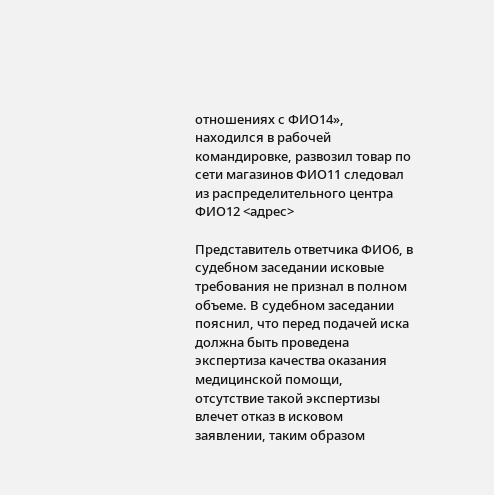отношениях с ФИО14», находился в рабочей командировке, развозил товар по сети магазинов ФИО11 следовал из распределительного центра ФИО12 <адрес>

Представитель ответчика ФИО6, в судебном заседании исковые требования не признал в полном объеме. В судебном заседании пояснил, что перед подачей иска должна быть проведена экспертиза качества оказания медицинской помощи, отсутствие такой экспертизы влечет отказ в исковом заявлении, таким образом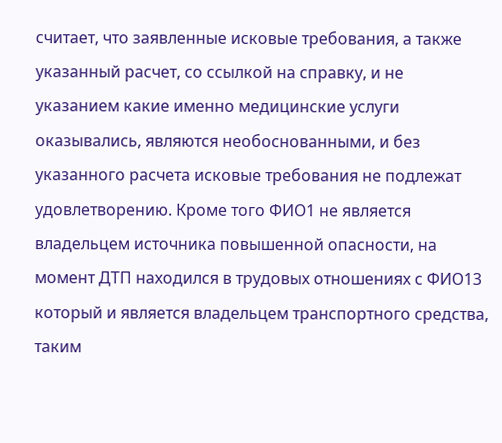считает, что заявленные исковые требования, а также указанный расчет, со ссылкой на справку, и не указанием какие именно медицинские услуги оказывались, являются необоснованными, и без указанного расчета исковые требования не подлежат удовлетворению. Кроме того ФИО1 не является владельцем источника повышенной опасности, на момент ДТП находился в трудовых отношениях с ФИО13 который и является владельцем транспортного средства, таким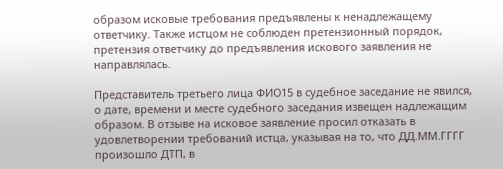образом исковые требования предъявлены к ненадлежащему ответчику. Также истцом не соблюден претензионный порядок, претензия ответчику до предъявления искового заявления не направлялась.

Представитель третьего лица ФИО15 в судебное заседание не явился, о дате, времени и месте судебного заседания извещен надлежащим образом. В отзыве на исковое заявление просил отказать в удовлетворении требований истца, указывая на то, что ДД.ММ.ГГГГ произошло ДТП, в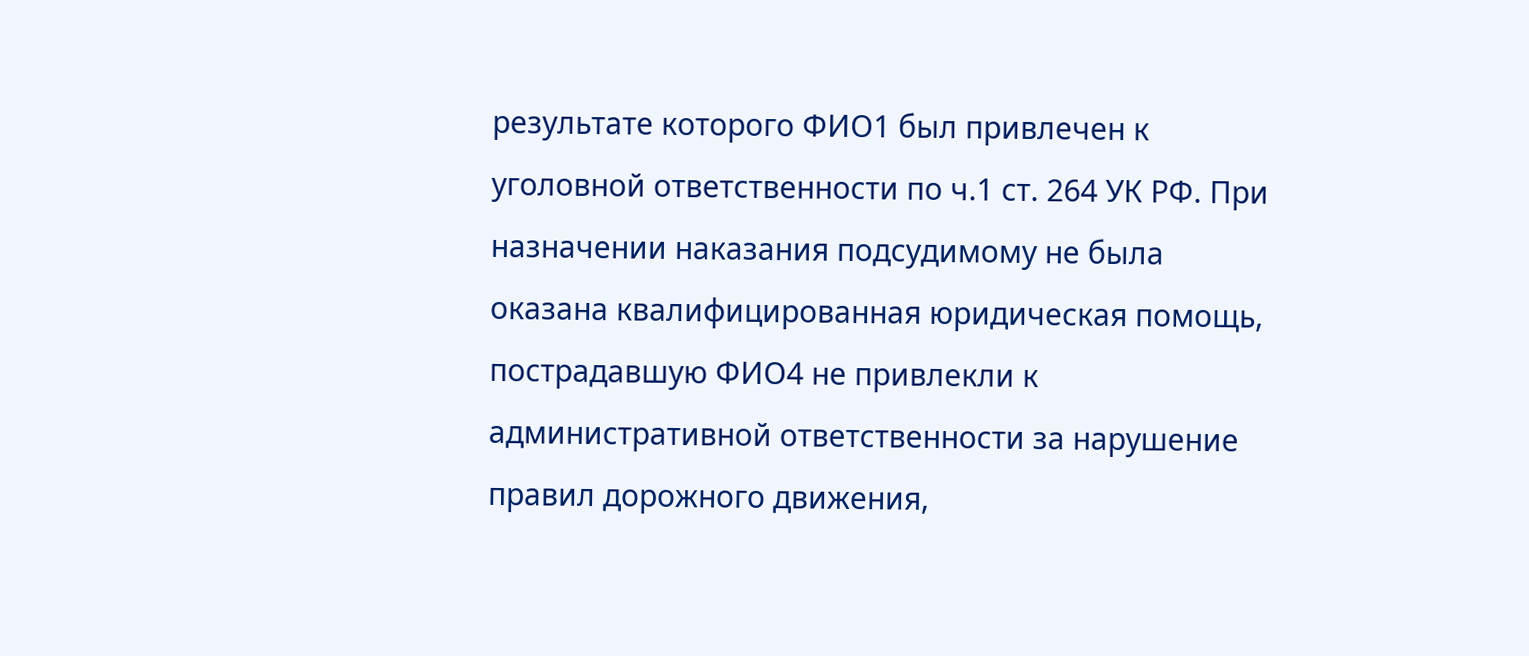результате которого ФИО1 был привлечен к уголовной ответственности по ч.1 ст. 264 УК РФ. При назначении наказания подсудимому не была оказана квалифицированная юридическая помощь, пострадавшую ФИО4 не привлекли к административной ответственности за нарушение правил дорожного движения,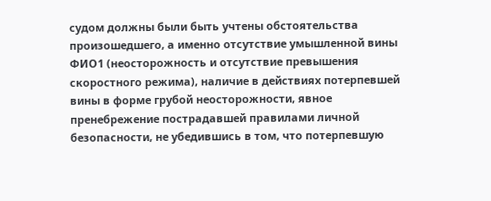судом должны были быть учтены обстоятельства произошедшего, а именно отсутствие умышленной вины ФИО1 (неосторожность и отсутствие превышения скоростного режима), наличие в действиях потерпевшей вины в форме грубой неосторожности, явное пренебрежение пострадавшей правилами личной безопасности, не убедившись в том, что потерпевшую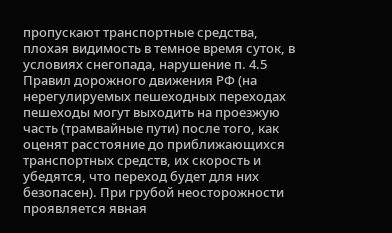пропускают транспортные средства, плохая видимость в темное время суток, в условиях снегопада, нарушение п. 4.5 Правил дорожного движения РФ (на нерегулируемых пешеходных переходах пешеходы могут выходить на проезжую часть (трамвайные пути) после того, как оценят расстояние до приближающихся транспортных средств, их скорость и убедятся, что переход будет для них безопасен). При грубой неосторожности проявляется явная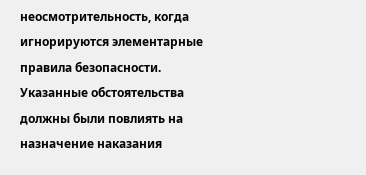неосмотрительность, когда игнорируются элементарные правила безопасности. Указанные обстоятельства должны были повлиять на назначение наказания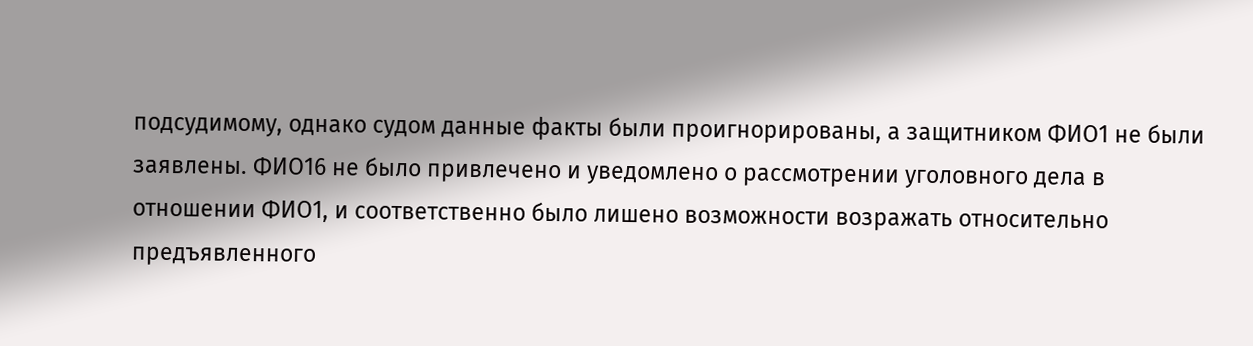подсудимому, однако судом данные факты были проигнорированы, а защитником ФИО1 не были заявлены. ФИО16 не было привлечено и уведомлено о рассмотрении уголовного дела в отношении ФИО1, и соответственно было лишено возможности возражать относительно предъявленного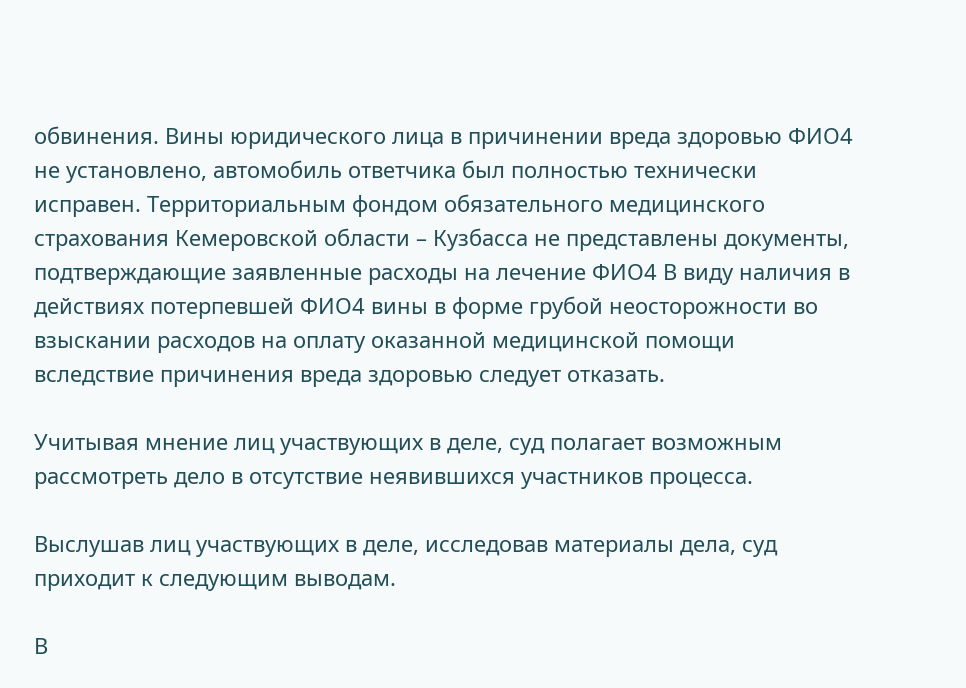обвинения. Вины юридического лица в причинении вреда здоровью ФИО4 не установлено, автомобиль ответчика был полностью технически исправен. Территориальным фондом обязательного медицинского страхования Кемеровской области – Кузбасса не представлены документы, подтверждающие заявленные расходы на лечение ФИО4 В виду наличия в действиях потерпевшей ФИО4 вины в форме грубой неосторожности во взыскании расходов на оплату оказанной медицинской помощи вследствие причинения вреда здоровью следует отказать.

Учитывая мнение лиц участвующих в деле, суд полагает возможным рассмотреть дело в отсутствие неявившихся участников процесса.

Выслушав лиц участвующих в деле, исследовав материалы дела, суд приходит к следующим выводам.

В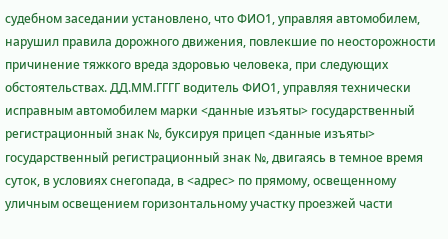судебном заседании установлено, что ФИО1, управляя автомобилем, нарушил правила дорожного движения, повлекшие по неосторожности причинение тяжкого вреда здоровью человека, при следующих обстоятельствах. ДД.ММ.ГГГГ водитель ФИО1, управляя технически исправным автомобилем марки <данные изъяты> государственный регистрационный знак №, буксируя прицеп <данные изъяты> государственный регистрационный знак №, двигаясь в темное время суток, в условиях снегопада, в <адрес> по прямому, освещенному уличным освещением горизонтальному участку проезжей части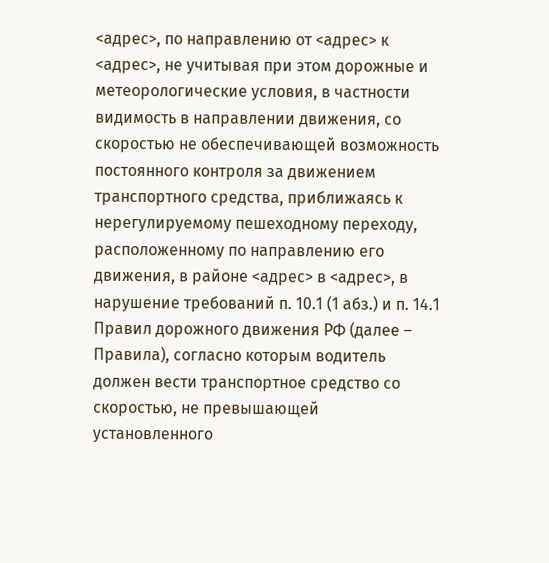<адрес>, по направлению от <адрес> к <адрес>, не учитывая при этом дорожные и метеорологические условия, в частности видимость в направлении движения, со скоростью не обеспечивающей возможность постоянного контроля за движением транспортного средства, приближаясь к нерегулируемому пешеходному переходу, расположенному по направлению его движения, в районе <адрес> в <адрес>, в нарушение требований п. 10.1 (1 абз.) и п. 14.1 Правил дорожного движения РФ (далее – Правила), согласно которым водитель должен вести транспортное средство со скоростью, не превышающей установленного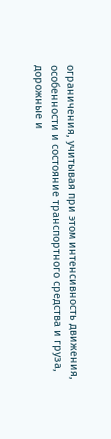ограничения, учитывая при этом интенсивность движения, особенности и состояние транспортного средства и груза, дорожные и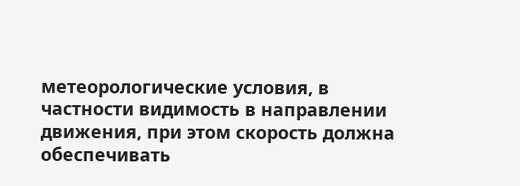метеорологические условия, в частности видимость в направлении движения, при этом скорость должна обеспечивать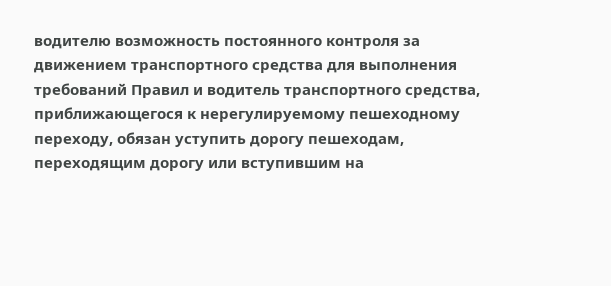водителю возможность постоянного контроля за движением транспортного средства для выполнения требований Правил и водитель транспортного средства, приближающегося к нерегулируемому пешеходному переходу, обязан уступить дорогу пешеходам, переходящим дорогу или вступившим на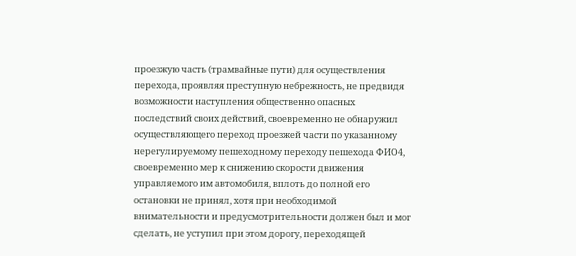проезжую часть (трамвайные пути) для осуществления перехода, проявляя преступную небрежность, не предвидя возможности наступления общественно опасных последствий своих действий, своевременно не обнаружил осуществляющего переход проезжей части по указанному нерегулируемому пешеходному переходу пешехода ФИО4, своевременно мер к снижению скорости движения управляемого им автомобиля, вплоть до полной его остановки не принял, хотя при необходимой внимательности и предусмотрительности должен был и мог сделать, не уступил при этом дорогу, переходящей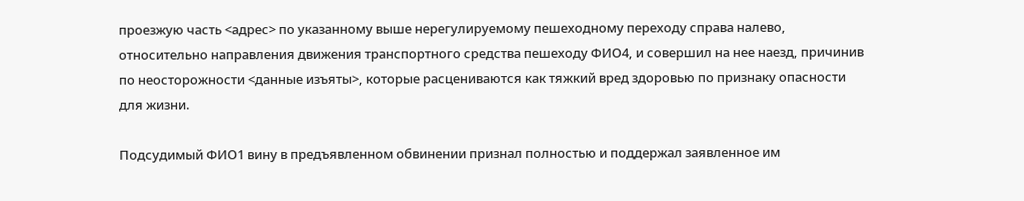проезжую часть <адрес> по указанному выше нерегулируемому пешеходному переходу справа налево, относительно направления движения транспортного средства пешеходу ФИО4, и совершил на нее наезд, причинив по неосторожности <данные изъяты>, которые расцениваются как тяжкий вред здоровью по признаку опасности для жизни.

Подсудимый ФИО1 вину в предъявленном обвинении признал полностью и поддержал заявленное им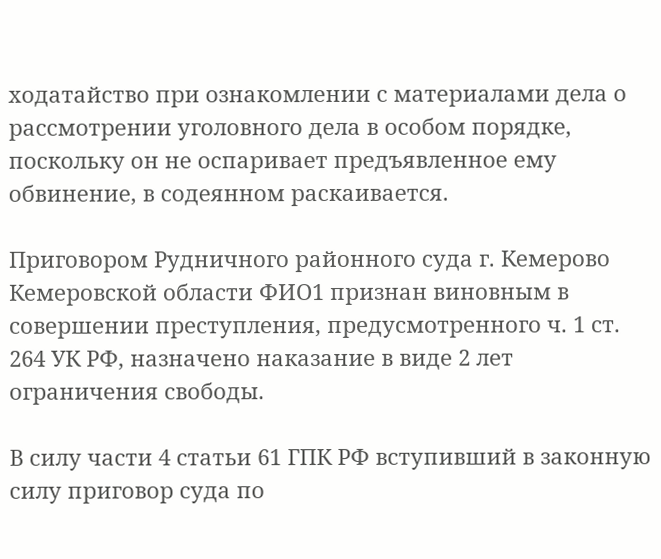ходатайство при ознакомлении с материалами дела о рассмотрении уголовного дела в особом порядке, поскольку он не оспаривает предъявленное ему обвинение, в содеянном раскаивается.

Приговором Рудничного районного суда г. Кемерово Кемеровской области ФИО1 признан виновным в совершении преступления, предусмотренного ч. 1 ст. 264 УК РФ, назначено наказание в виде 2 лет ограничения свободы.

В силу части 4 статьи 61 ГПК РФ вступивший в законную силу приговор суда по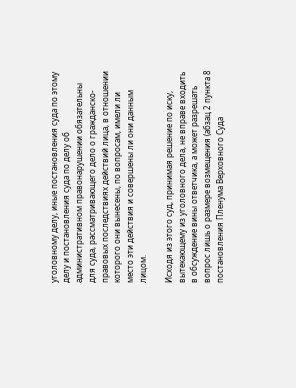уголовному делу, иные постановления суда по этому делу и постановления суда по делу об административном правонарушении обязательны для суда, рассматривающего дело о гражданско-правовых последствиях действий лица, в отношении которого они вынесены, по вопросам, имели ли место эти действия и совершены ли они данным лицом.

Исходя из этого суд, принимая решение по иску, вытекающему из уголовного дела, не вправе входить в обсуждение вины ответчика, а может разрешать вопрос лишь о размере возмещения (абзац 2 пункта 8 постановления Пленума Верховного Суда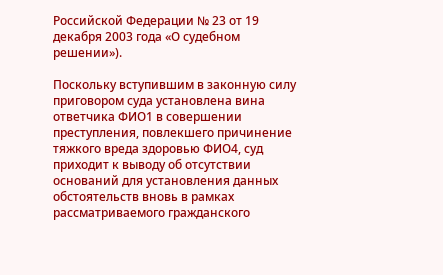Российской Федерации № 23 от 19 декабря 2003 года «О судебном решении»).

Поскольку вступившим в законную силу приговором суда установлена вина ответчика ФИО1 в совершении преступления, повлекшего причинение тяжкого вреда здоровью ФИО4, суд приходит к выводу об отсутствии оснований для установления данных обстоятельств вновь в рамках рассматриваемого гражданского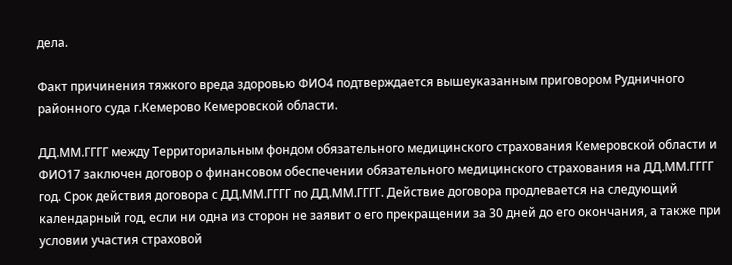дела.

Факт причинения тяжкого вреда здоровью ФИО4 подтверждается вышеуказанным приговором Рудничного районного суда г.Кемерово Кемеровской области.

ДД.ММ.ГГГГ между Территориальным фондом обязательного медицинского страхования Кемеровской области и ФИО17 заключен договор о финансовом обеспечении обязательного медицинского страхования на ДД.ММ.ГГГГ год. Срок действия договора с ДД.ММ.ГГГГ по ДД.ММ.ГГГГ. Действие договора продлевается на следующий календарный год, если ни одна из сторон не заявит о его прекращении за 30 дней до его окончания, а также при условии участия страховой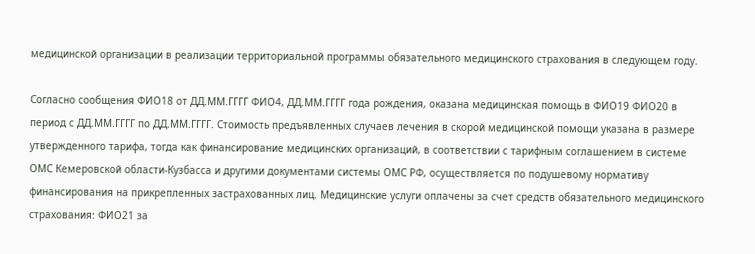медицинской организации в реализации территориальной программы обязательного медицинского страхования в следующем году.

Согласно сообщения ФИО18 от ДД.ММ.ГГГГ ФИО4, ДД.ММ.ГГГГ года рождения, оказана медицинская помощь в ФИО19 ФИО20 в период с ДД.ММ.ГГГГ по ДД.ММ.ГГГГ. Стоимость предъявленных случаев лечения в скорой медицинской помощи указана в размере утвержденного тарифа, тогда как финансирование медицинских организаций, в соответствии с тарифным соглашением в системе ОМС Кемеровской области-Кузбасса и другими документами системы ОМС РФ, осуществляется по подушевому нормативу финансирования на прикрепленных застрахованных лиц. Медицинские услуги оплачены за счет средств обязательного медицинского страхования: ФИО21 за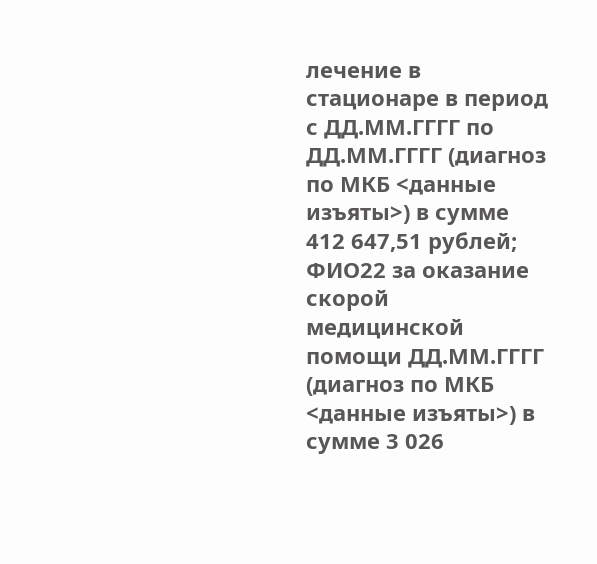лечение в стационаре в период с ДД.ММ.ГГГГ по ДД.ММ.ГГГГ (диагноз по МКБ <данные изъяты>) в сумме 412 647,51 рублей; ФИО22 за оказание скорой медицинской помощи ДД.ММ.ГГГГ (диагноз по МКБ <данные изъяты>) в сумме 3 026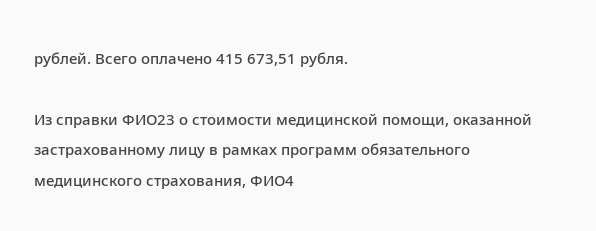рублей. Всего оплачено 415 673,51 рубля.

Из справки ФИО23 о стоимости медицинской помощи, оказанной застрахованному лицу в рамках программ обязательного медицинского страхования, ФИО4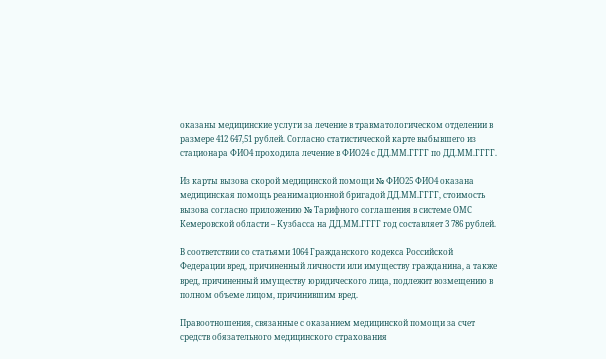оказаны медицинские услуги за лечение в травматологическом отделении в размере 412 647,51 рублей. Согласно статистической карте выбывшего из стационара ФИО4 проходила лечение в ФИО24 с ДД.ММ.ГГГГ по ДД.ММ.ГГГГ.

Из карты вызова скорой медицинской помощи № ФИО25 ФИО4 оказана медицинская помощь реанимационной бригадой ДД.ММ.ГГГГ, стоимость вызова согласно приложению № Тарифного соглашения в системе ОМС Кемеровской области – Кузбасса на ДД.ММ.ГГГГ год составляет 3 786 рублей.

В соответствии со статьями 1064 Гражданского кодекса Российской Федерации вред, причиненный личности или имуществу гражданина, а также вред, причиненный имуществу юридического лица, подлежит возмещению в полном объеме лицом, причинившим вред.

Правоотношения, связанные с оказанием медицинской помощи за счет средств обязательного медицинского страхования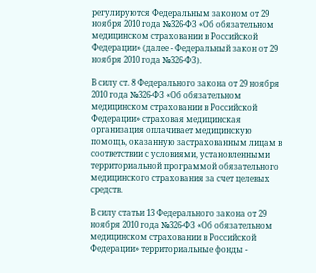регулируются Федеральным законом от 29 ноября 2010 года №326-ФЗ «Об обязательном медицинском страховании в Российской Федерации» (далее - Федеральный закон от 29 ноября 2010 года №326-ФЗ).

В силу ст. 8 Федерального закона от 29 ноября 2010 года №326-ФЗ «Об обязательном медицинском страховании в Российской Федерации» страховая медицинская организация оплачивает медицинскую помощь, оказанную застрахованным лицам в соответствии с условиями, установленными территориальной программой обязательного медицинского страхования за счет целевых средств.

В силу статьи 13 Федерального закона от 29 ноября 2010 года №326-ФЗ «Об обязательном медицинском страховании в Российской Федерации» территориальные фонды -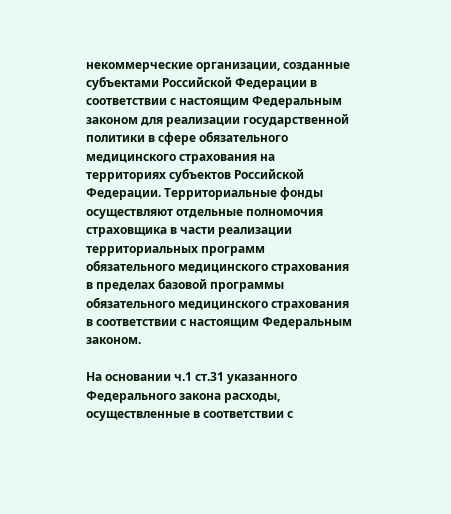некоммерческие организации, созданные субъектами Российской Федерации в соответствии с настоящим Федеральным законом для реализации государственной политики в сфере обязательного медицинского страхования на территориях субъектов Российской Федерации. Территориальные фонды осуществляют отдельные полномочия страховщика в части реализации территориальных программ обязательного медицинского страхования в пределах базовой программы обязательного медицинского страхования в соответствии с настоящим Федеральным законом.

На основании ч.1 ст.31 указанного Федерального закона расходы, осуществленные в соответствии с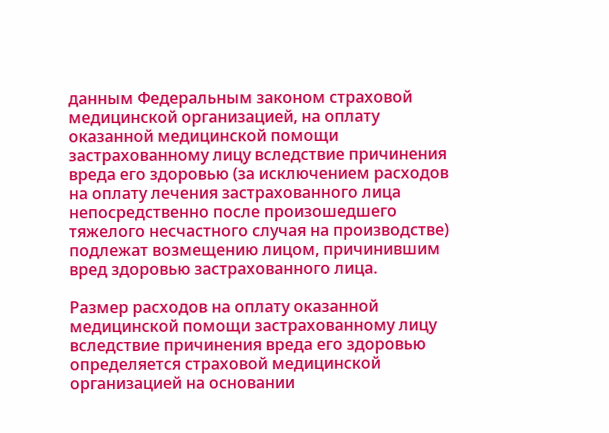данным Федеральным законом страховой медицинской организацией, на оплату оказанной медицинской помощи застрахованному лицу вследствие причинения вреда его здоровью (за исключением расходов на оплату лечения застрахованного лица непосредственно после произошедшего тяжелого несчастного случая на производстве) подлежат возмещению лицом, причинившим вред здоровью застрахованного лица.

Размер расходов на оплату оказанной медицинской помощи застрахованному лицу вследствие причинения вреда его здоровью определяется страховой медицинской организацией на основании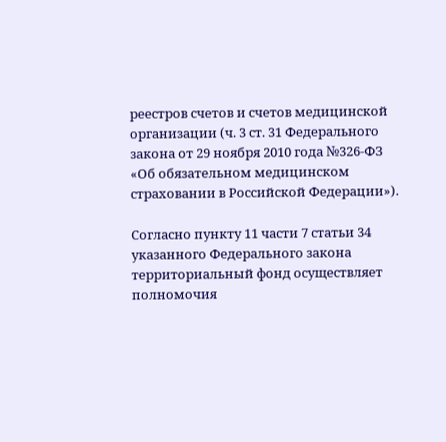реестров счетов и счетов медицинской организации (ч. 3 ст. 31 Федерального закона от 29 ноября 2010 года №326-ФЗ «Об обязательном медицинском страховании в Российской Федерации»).

Согласно пункту 11 части 7 статьи 34 указанного Федерального закона территориальный фонд осуществляет полномочия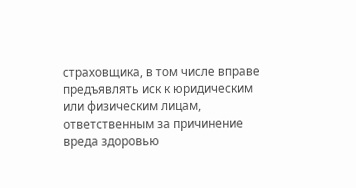страховщика, в том числе вправе предъявлять иск к юридическим или физическим лицам, ответственным за причинение вреда здоровью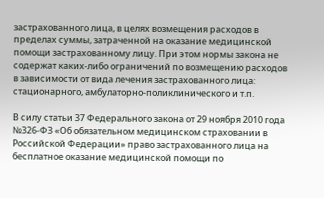застрахованного лица, в целях возмещения расходов в пределах суммы, затраченной на оказание медицинской помощи застрахованному лицу. При этом нормы закона не содержат каких-либо ограничений по возмещению расходов в зависимости от вида лечения застрахованного лица: стационарного, амбулаторно-поликлинического и т.п.

В силу статьи 37 Федерального закона от 29 ноября 2010 года №326-ФЗ «Об обязательном медицинском страховании в Российской Федерации» право застрахованного лица на бесплатное оказание медицинской помощи по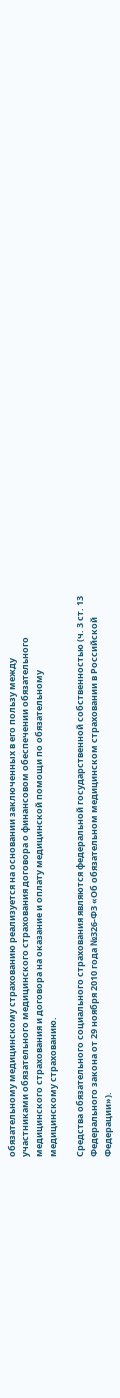обязательному медицинскому страхованию реализуется на основании заключенных в его пользу между участниками обязательного медицинского страхования договора о финансовом обеспечении обязательного медицинского страхования и договора на оказание и оплату медицинской помощи по обязательному медицинскому страхованию.

Средства обязательного социального страхования являются федеральной государственной собственностью (ч. 3 ст. 13 Федерального закона от 29 ноября 2010 года №326-ФЗ «Об обязательном медицинском страховании в Российской Федерации»).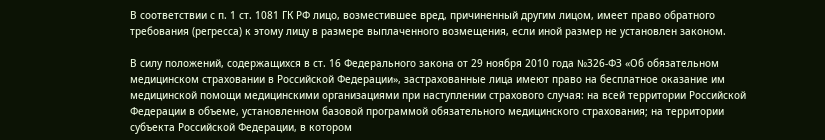В соответствии с п. 1 ст. 1081 ГК РФ лицо, возместившее вред, причиненный другим лицом, имеет право обратного требования (регресса) к этому лицу в размере выплаченного возмещения, если иной размер не установлен законом.

В силу положений, содержащихся в ст. 16 Федерального закона от 29 ноября 2010 года №326-ФЗ «Об обязательном медицинском страховании в Российской Федерации», застрахованные лица имеют право на бесплатное оказание им медицинской помощи медицинскими организациями при наступлении страхового случая: на всей территории Российской Федерации в объеме, установленном базовой программой обязательного медицинского страхования; на территории субъекта Российской Федерации, в котором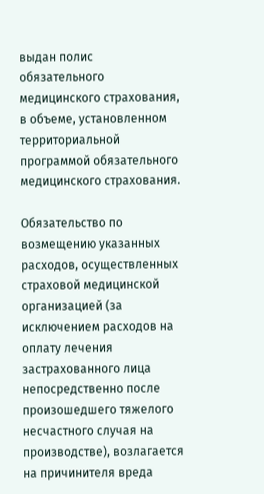выдан полис обязательного медицинского страхования, в объеме, установленном территориальной программой обязательного медицинского страхования.

Обязательство по возмещению указанных расходов, осуществленных страховой медицинской организацией (за исключением расходов на оплату лечения застрахованного лица непосредственно после произошедшего тяжелого несчастного случая на производстве), возлагается на причинителя вреда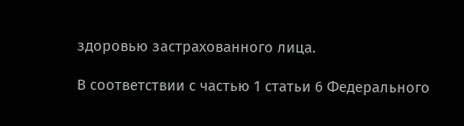здоровью застрахованного лица.

В соответствии с частью 1 статьи 6 Федерального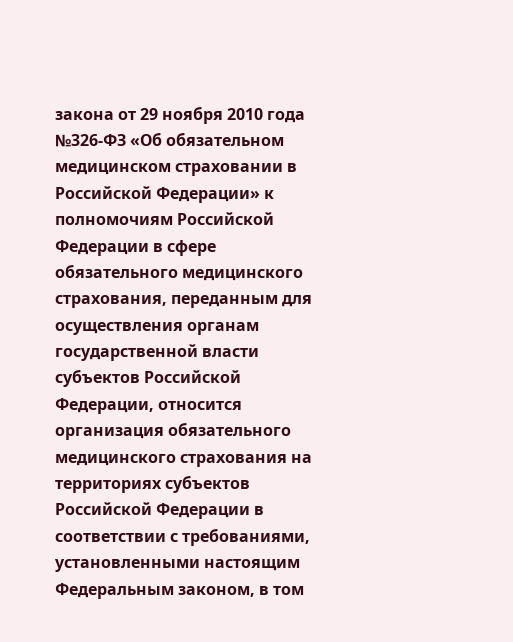закона от 29 ноября 2010 года №326-ФЗ «Об обязательном медицинском страховании в Российской Федерации» к полномочиям Российской Федерации в сфере обязательного медицинского страхования, переданным для осуществления органам государственной власти субъектов Российской Федерации, относится организация обязательного медицинского страхования на территориях субъектов Российской Федерации в соответствии с требованиями, установленными настоящим Федеральным законом, в том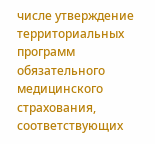числе утверждение территориальных программ обязательного медицинского страхования, соответствующих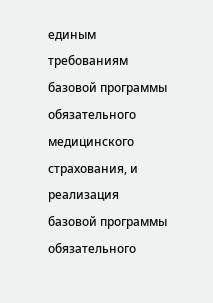единым требованиям базовой программы обязательного медицинского страхования, и реализация базовой программы обязательного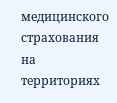медицинского страхования на территориях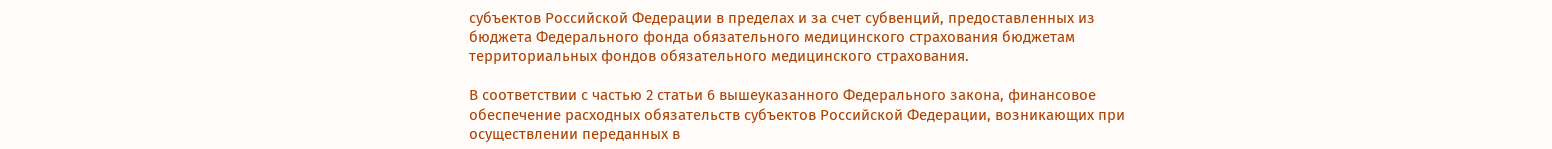субъектов Российской Федерации в пределах и за счет субвенций, предоставленных из бюджета Федерального фонда обязательного медицинского страхования бюджетам территориальных фондов обязательного медицинского страхования.

В соответствии с частью 2 статьи 6 вышеуказанного Федерального закона, финансовое обеспечение расходных обязательств субъектов Российской Федерации, возникающих при осуществлении переданных в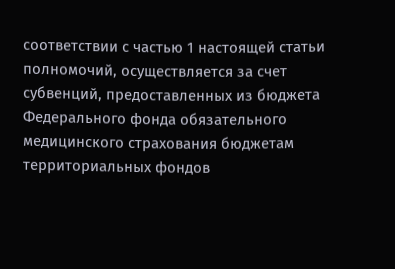соответствии с частью 1 настоящей статьи полномочий, осуществляется за счет субвенций, предоставленных из бюджета Федерального фонда обязательного медицинского страхования бюджетам территориальных фондов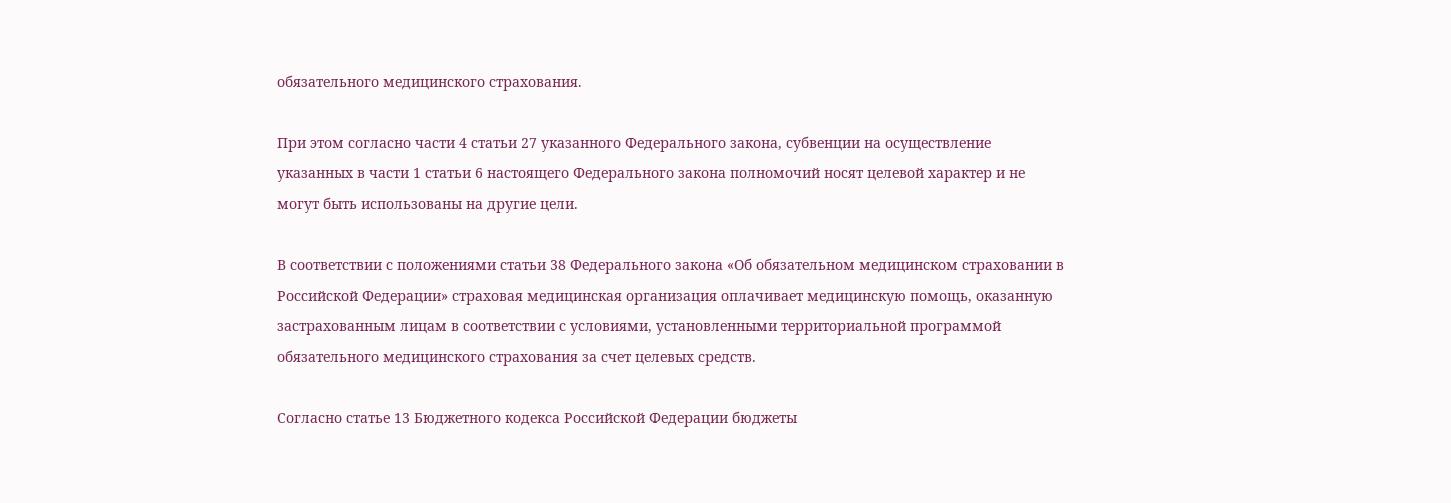обязательного медицинского страхования.

При этом согласно части 4 статьи 27 указанного Федерального закона, субвенции на осуществление указанных в части 1 статьи 6 настоящего Федерального закона полномочий носят целевой характер и не могут быть использованы на другие цели.

В соответствии с положениями статьи 38 Федерального закона «Об обязательном медицинском страховании в Российской Федерации» страховая медицинская организация оплачивает медицинскую помощь, оказанную застрахованным лицам в соответствии с условиями, установленными территориальной программой обязательного медицинского страхования за счет целевых средств.

Согласно статье 13 Бюджетного кодекса Российской Федерации бюджеты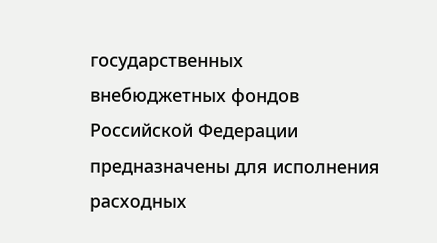государственных внебюджетных фондов Российской Федерации предназначены для исполнения расходных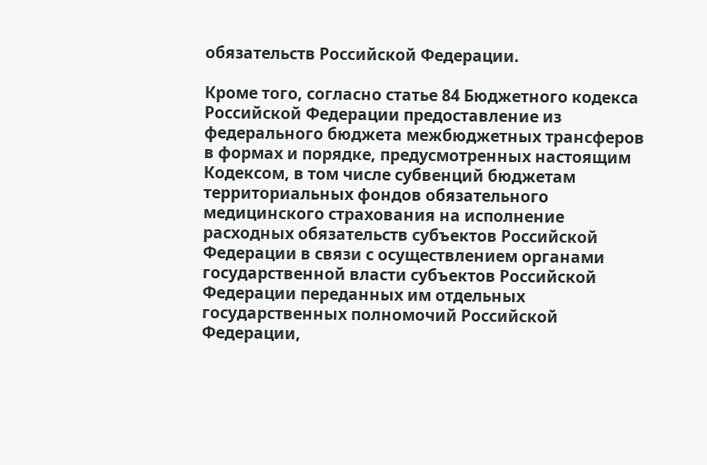обязательств Российской Федерации.

Кроме того, согласно статье 84 Бюджетного кодекса Российской Федерации предоставление из федерального бюджета межбюджетных трансферов в формах и порядке, предусмотренных настоящим Кодексом, в том числе субвенций бюджетам территориальных фондов обязательного медицинского страхования на исполнение расходных обязательств субъектов Российской Федерации в связи с осуществлением органами государственной власти субъектов Российской Федерации переданных им отдельных государственных полномочий Российской Федерации,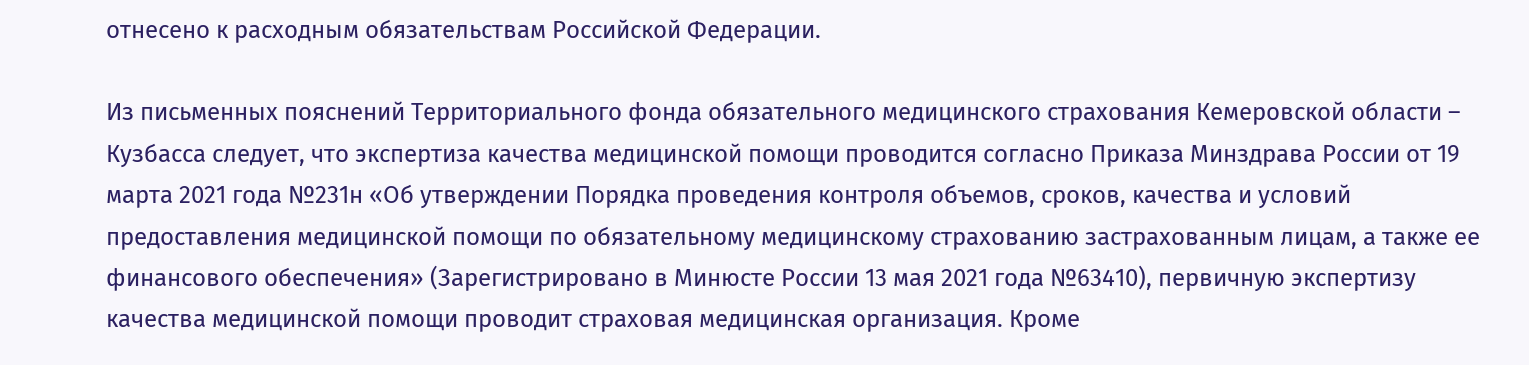отнесено к расходным обязательствам Российской Федерации.

Из письменных пояснений Территориального фонда обязательного медицинского страхования Кемеровской области – Кузбасса следует, что экспертиза качества медицинской помощи проводится согласно Приказа Минздрава России от 19 марта 2021 года №231н «Об утверждении Порядка проведения контроля объемов, сроков, качества и условий предоставления медицинской помощи по обязательному медицинскому страхованию застрахованным лицам, а также ее финансового обеспечения» (Зарегистрировано в Минюсте России 13 мая 2021 года №63410), первичную экспертизу качества медицинской помощи проводит страховая медицинская организация. Кроме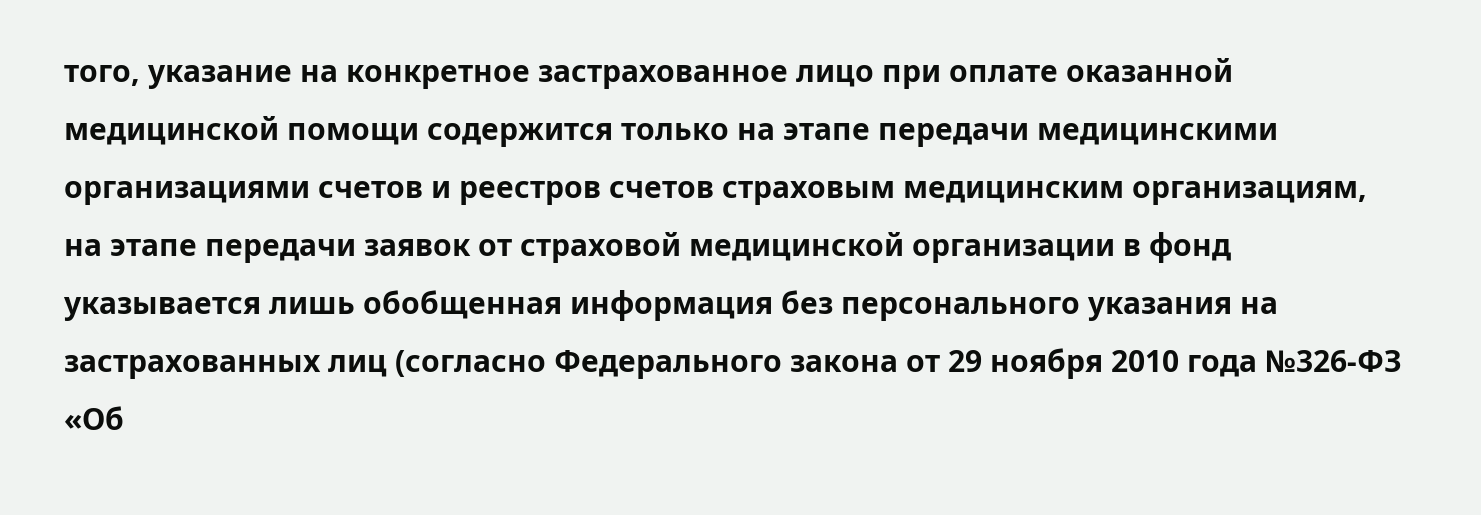того, указание на конкретное застрахованное лицо при оплате оказанной медицинской помощи содержится только на этапе передачи медицинскими организациями счетов и реестров счетов страховым медицинским организациям, на этапе передачи заявок от страховой медицинской организации в фонд указывается лишь обобщенная информация без персонального указания на застрахованных лиц (согласно Федерального закона от 29 ноября 2010 года №326-ФЗ «Об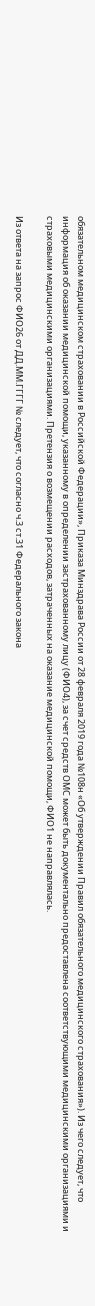обязательном медицинском страховании в Российской Федерации», Приказа Минздрава России от 28 февраля 2019 года №108н «Об утверждении Правил обязательного медицинского страхования»). Из чего следует, что информация об оказании медицинской помощи, указанному в определении застрахованному лицу (ФИО4), за счет средств ОМС может быть документально предоставлена соответствующими медицинскими организациями и страховыми медицинскими организациями. Претензия о возмещении расходов, затраченных на оказание медицинской помощи, ФИО1 не направлялась.

Из ответа на запрос ФИО26 от ДД.ММ.ГГГГ № следует, что согласно ч.3 ст.31 Федерального закона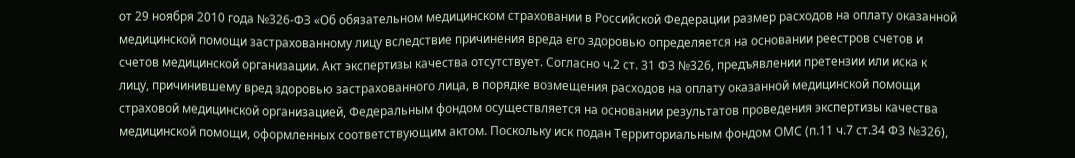от 29 ноября 2010 года №326-ФЗ «Об обязательном медицинском страховании в Российской Федерации размер расходов на оплату оказанной медицинской помощи застрахованному лицу вследствие причинения вреда его здоровью определяется на основании реестров счетов и счетов медицинской организации. Акт экспертизы качества отсутствует. Согласно ч.2 ст. 31 ФЗ №326, предъявлении претензии или иска к лицу, причинившему вред здоровью застрахованного лица, в порядке возмещения расходов на оплату оказанной медицинской помощи страховой медицинской организацией, Федеральным фондом осуществляется на основании результатов проведения экспертизы качества медицинской помощи, оформленных соответствующим актом. Поскольку иск подан Территориальным фондом ОМС (п.11 ч.7 ст.34 ФЗ №326),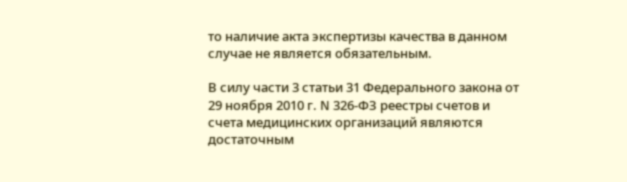то наличие акта экспертизы качества в данном случае не является обязательным.

В силу части 3 статьи 31 Федерального закона от 29 ноября 2010 г. N 326-ФЗ реестры счетов и счета медицинских организаций являются достаточным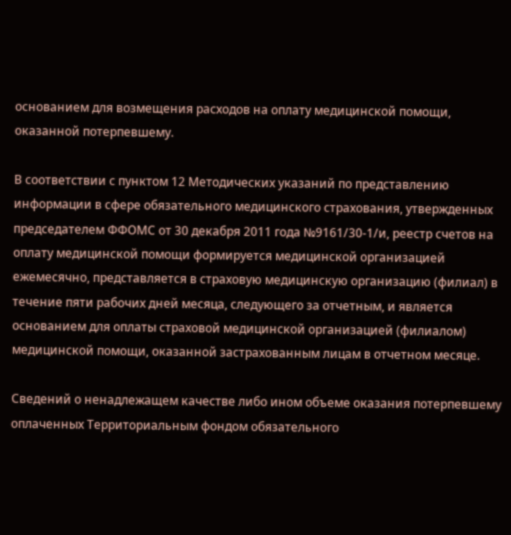основанием для возмещения расходов на оплату медицинской помощи, оказанной потерпевшему.

В соответствии с пунктом 12 Методических указаний по представлению информации в сфере обязательного медицинского страхования, утвержденных председателем ФФОМС от 30 декабря 2011 года №9161/30-1/и, реестр счетов на оплату медицинской помощи формируется медицинской организацией ежемесячно, представляется в страховую медицинскую организацию (филиал) в течение пяти рабочих дней месяца, следующего за отчетным, и является основанием для оплаты страховой медицинской организацией (филиалом) медицинской помощи, оказанной застрахованным лицам в отчетном месяце.

Сведений о ненадлежащем качестве либо ином объеме оказания потерпевшему оплаченных Территориальным фондом обязательного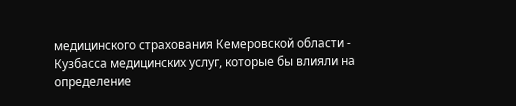медицинского страхования Кемеровской области - Кузбасса медицинских услуг, которые бы влияли на определение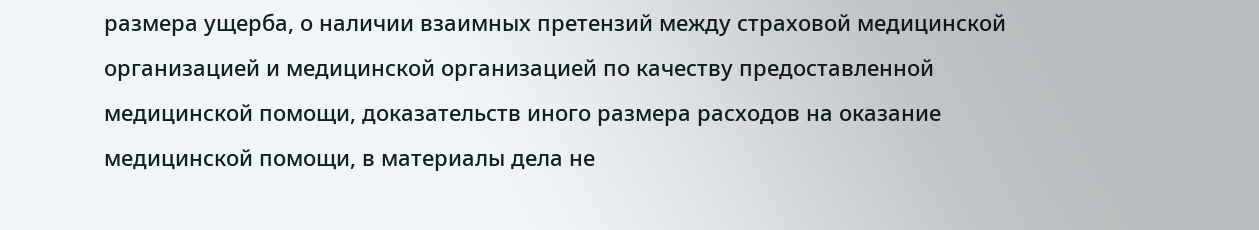размера ущерба, о наличии взаимных претензий между страховой медицинской организацией и медицинской организацией по качеству предоставленной медицинской помощи, доказательств иного размера расходов на оказание медицинской помощи, в материалы дела не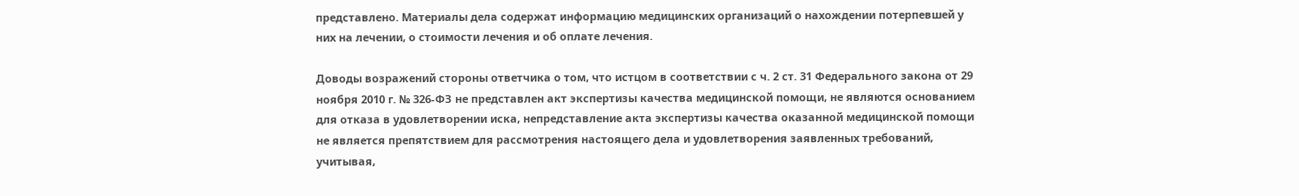представлено. Материалы дела содержат информацию медицинских организаций о нахождении потерпевшей у них на лечении, о стоимости лечения и об оплате лечения.

Доводы возражений стороны ответчика о том, что истцом в соответствии с ч. 2 ст. 31 Федерального закона от 29 ноября 2010 г. № 326-ФЗ не представлен акт экспертизы качества медицинской помощи, не являются основанием для отказа в удовлетворении иска, непредставление акта экспертизы качества оказанной медицинской помощи не является препятствием для рассмотрения настоящего дела и удовлетворения заявленных требований, учитывая,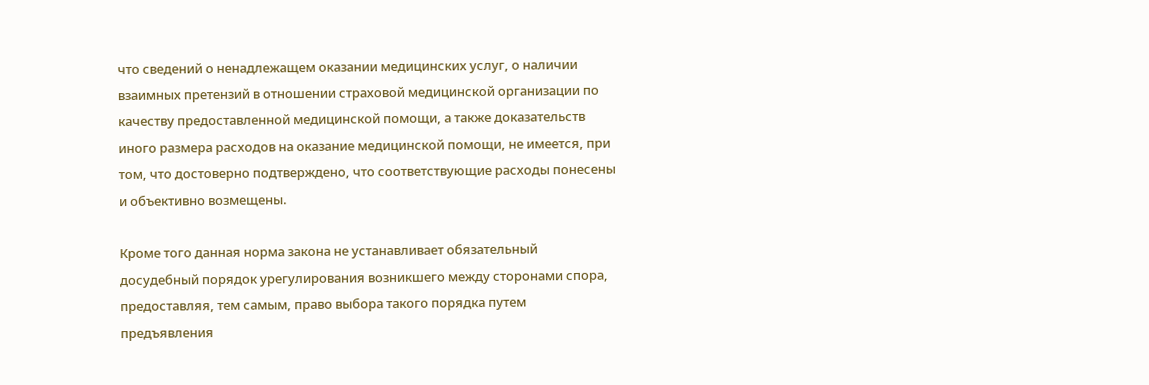что сведений о ненадлежащем оказании медицинских услуг, о наличии взаимных претензий в отношении страховой медицинской организации по качеству предоставленной медицинской помощи, а также доказательств иного размера расходов на оказание медицинской помощи, не имеется, при том, что достоверно подтверждено, что соответствующие расходы понесены и объективно возмещены.

Кроме того данная норма закона не устанавливает обязательный досудебный порядок урегулирования возникшего между сторонами спора, предоставляя, тем самым, право выбора такого порядка путем предъявления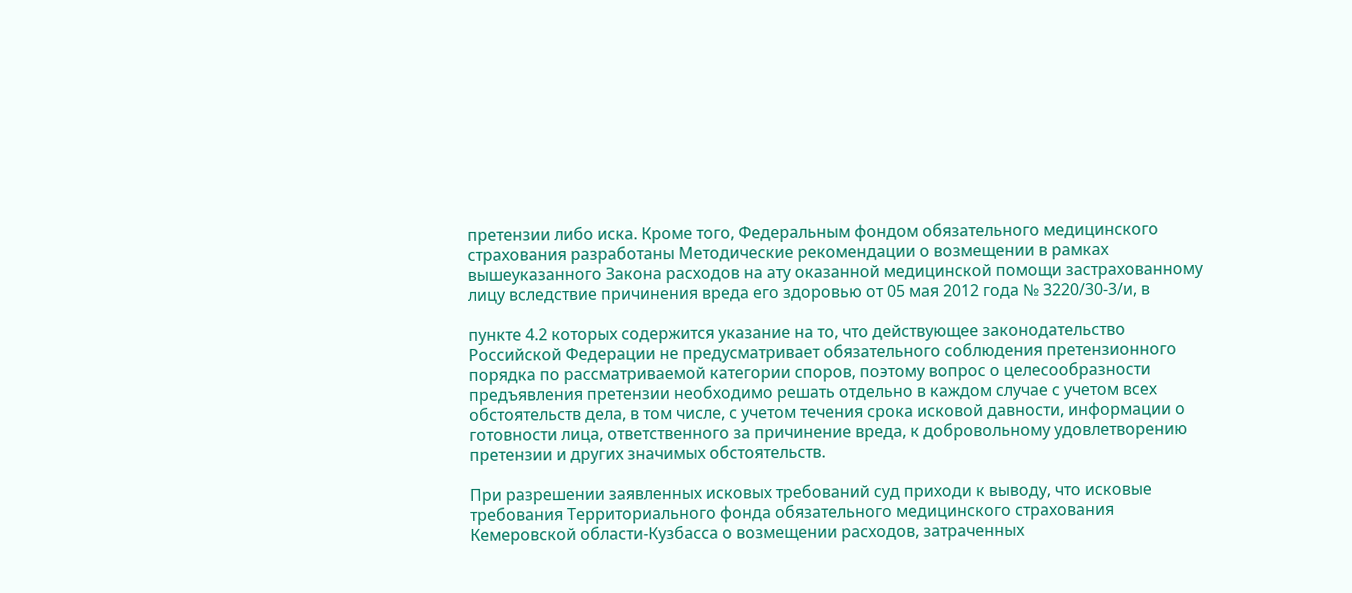претензии либо иска. Кроме того, Федеральным фондом обязательного медицинского страхования разработаны Методические рекомендации о возмещении в рамках вышеуказанного Закона расходов на ату оказанной медицинской помощи застрахованному лицу вследствие причинения вреда его здоровью от 05 мая 2012 года № 3220/30-3/и, в

пункте 4.2 которых содержится указание на то, что действующее законодательство Российской Федерации не предусматривает обязательного соблюдения претензионного порядка по рассматриваемой категории споров, поэтому вопрос о целесообразности предъявления претензии необходимо решать отдельно в каждом случае с учетом всех обстоятельств дела, в том числе, с учетом течения срока исковой давности, информации о готовности лица, ответственного за причинение вреда, к добровольному удовлетворению претензии и других значимых обстоятельств.

При разрешении заявленных исковых требований суд приходи к выводу, что исковые требования Территориального фонда обязательного медицинского страхования Кемеровской области-Кузбасса о возмещении расходов, затраченных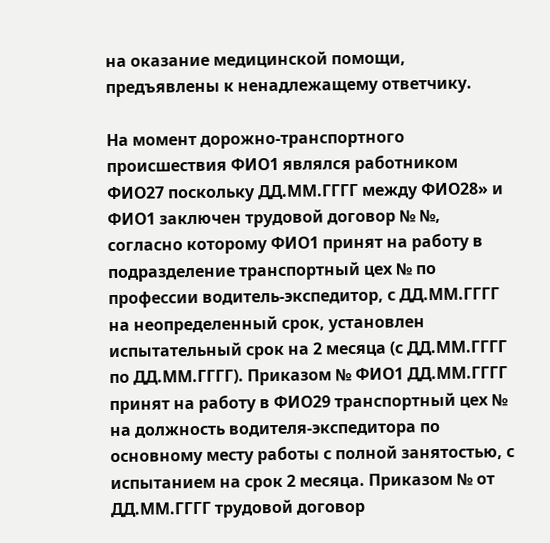на оказание медицинской помощи, предъявлены к ненадлежащему ответчику.

На момент дорожно-транспортного происшествия ФИО1 являлся работником ФИО27 поскольку ДД.ММ.ГГГГ между ФИО28» и ФИО1 заключен трудовой договор № №, согласно которому ФИО1 принят на работу в подразделение транспортный цех № по профессии водитель-экспедитор, с ДД.ММ.ГГГГ на неопределенный срок, установлен испытательный срок на 2 месяца (с ДД.ММ.ГГГГ по ДД.ММ.ГГГГ). Приказом № ФИО1 ДД.ММ.ГГГГ принят на работу в ФИО29 транспортный цех № на должность водителя-экспедитора по основному месту работы с полной занятостью, с испытанием на срок 2 месяца. Приказом № от ДД.ММ.ГГГГ трудовой договор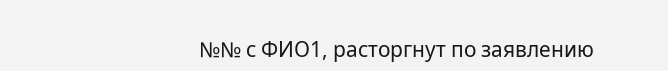№№ с ФИО1, расторгнут по заявлению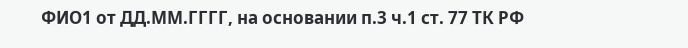ФИО1 от ДД.ММ.ГГГГ, на основании п.3 ч.1 ст. 77 ТК РФ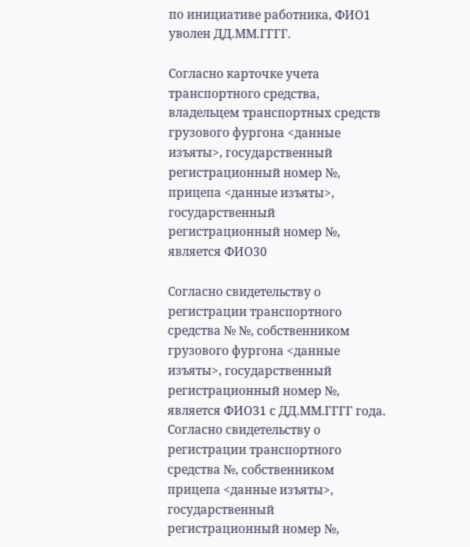по инициативе работника, ФИО1 уволен ДД.ММ.ГГГГ.

Согласно карточке учета транспортного средства, владельцем транспортных средств грузового фургона <данные изъяты>, государственный регистрационный номер №, прицепа <данные изъяты>, государственный регистрационный номер №, является ФИО30

Согласно свидетельству о регистрации транспортного средства № №, собственником грузового фургона <данные изъяты>, государственный регистрационный номер №, является ФИО31 с ДД.ММ.ГГГГ года. Согласно свидетельству о регистрации транспортного средства №, собственником прицепа <данные изъяты>, государственный регистрационный номер №,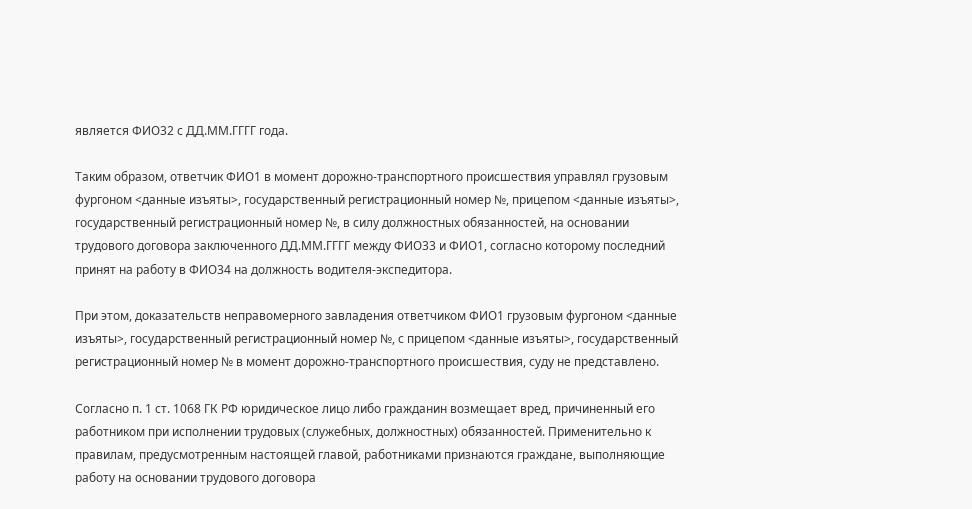является ФИО32 с ДД.ММ.ГГГГ года.

Таким образом, ответчик ФИО1 в момент дорожно-транспортного происшествия управлял грузовым фургоном <данные изъяты>, государственный регистрационный номер №, прицепом <данные изъяты>, государственный регистрационный номер №, в силу должностных обязанностей, на основании трудового договора заключенного ДД.ММ.ГГГГ между ФИО33 и ФИО1, согласно которому последний принят на работу в ФИО34 на должность водителя-экспедитора.

При этом, доказательств неправомерного завладения ответчиком ФИО1 грузовым фургоном <данные изъяты>, государственный регистрационный номер №, с прицепом <данные изъяты>, государственный регистрационный номер № в момент дорожно-транспортного происшествия, суду не представлено.

Согласно п. 1 ст. 1068 ГК РФ юридическое лицо либо гражданин возмещает вред, причиненный его работником при исполнении трудовых (служебных, должностных) обязанностей. Применительно к правилам, предусмотренным настоящей главой, работниками признаются граждане, выполняющие работу на основании трудового договора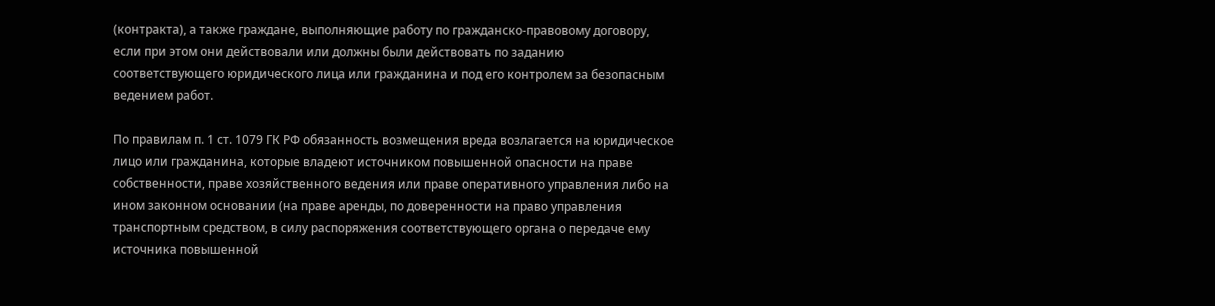(контракта), а также граждане, выполняющие работу по гражданско-правовому договору, если при этом они действовали или должны были действовать по заданию соответствующего юридического лица или гражданина и под его контролем за безопасным ведением работ.

По правилам п. 1 ст. 1079 ГК РФ обязанность возмещения вреда возлагается на юридическое лицо или гражданина, которые владеют источником повышенной опасности на праве собственности, праве хозяйственного ведения или праве оперативного управления либо на ином законном основании (на праве аренды, по доверенности на право управления транспортным средством, в силу распоряжения соответствующего органа о передаче ему источника повышенной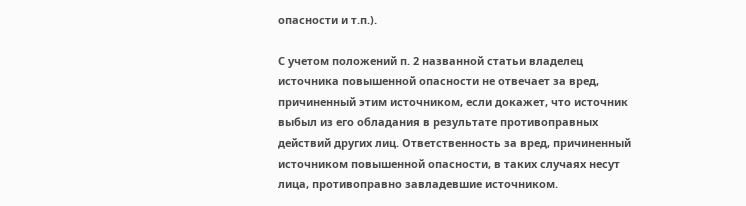опасности и т.п.).

С учетом положений п. 2 названной статьи владелец источника повышенной опасности не отвечает за вред, причиненный этим источником, если докажет, что источник выбыл из его обладания в результате противоправных действий других лиц. Ответственность за вред, причиненный источником повышенной опасности, в таких случаях несут лица, противоправно завладевшие источником.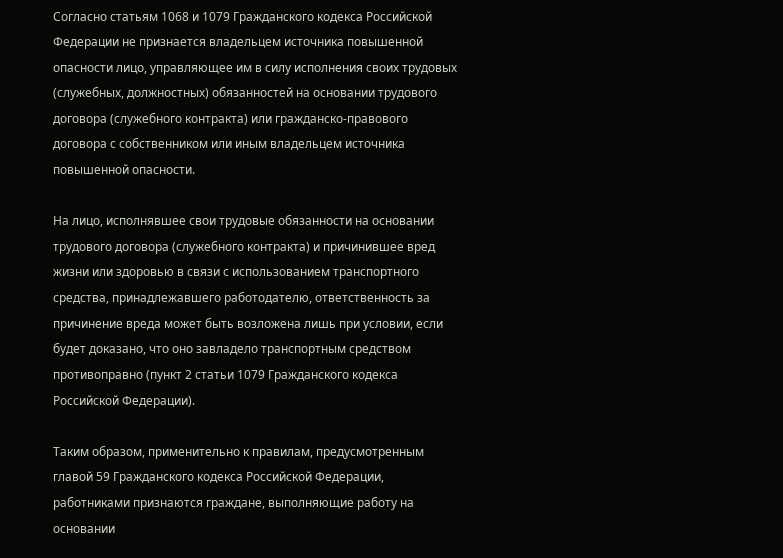Согласно статьям 1068 и 1079 Гражданского кодекса Российской Федерации не признается владельцем источника повышенной опасности лицо, управляющее им в силу исполнения своих трудовых (служебных, должностных) обязанностей на основании трудового договора (служебного контракта) или гражданско-правового договора с собственником или иным владельцем источника повышенной опасности.

На лицо, исполнявшее свои трудовые обязанности на основании трудового договора (служебного контракта) и причинившее вред жизни или здоровью в связи с использованием транспортного средства, принадлежавшего работодателю, ответственность за причинение вреда может быть возложена лишь при условии, если будет доказано, что оно завладело транспортным средством противоправно (пункт 2 статьи 1079 Гражданского кодекса Российской Федерации).

Таким образом, применительно к правилам, предусмотренным главой 59 Гражданского кодекса Российской Федерации, работниками признаются граждане, выполняющие работу на основании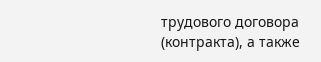трудового договора (контракта), а также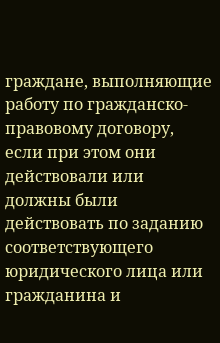граждане, выполняющие работу по гражданско-правовому договору, если при этом они действовали или должны были действовать по заданию соответствующего юридического лица или гражданина и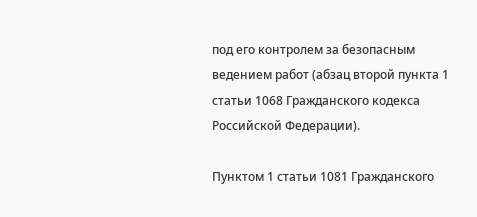под его контролем за безопасным ведением работ (абзац второй пункта 1 статьи 1068 Гражданского кодекса Российской Федерации).

Пунктом 1 статьи 1081 Гражданского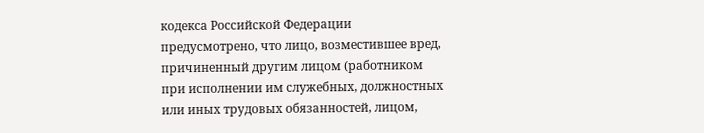кодекса Российской Федерации предусмотрено, что лицо, возместившее вред, причиненный другим лицом (работником при исполнении им служебных, должностных или иных трудовых обязанностей, лицом,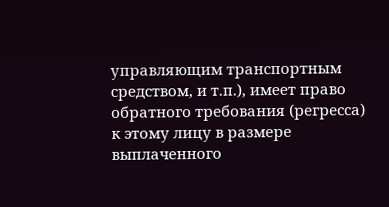управляющим транспортным средством, и т.п.), имеет право обратного требования (регресса) к этому лицу в размере выплаченного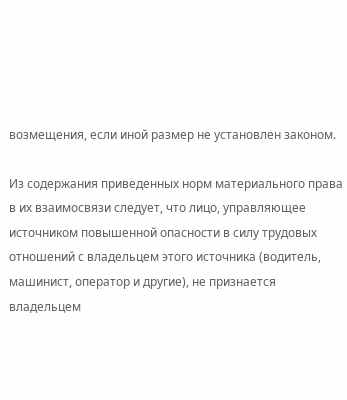возмещения, если иной размер не установлен законом.

Из содержания приведенных норм материального права в их взаимосвязи следует, что лицо, управляющее источником повышенной опасности в силу трудовых отношений с владельцем этого источника (водитель, машинист, оператор и другие), не признается владельцем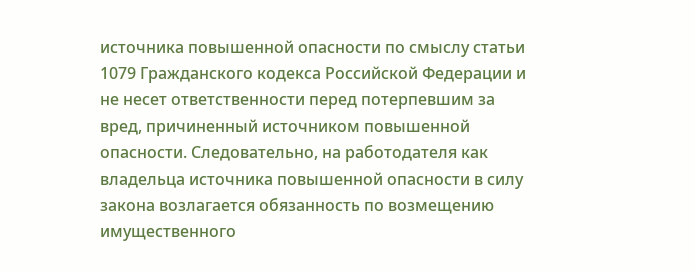источника повышенной опасности по смыслу статьи 1079 Гражданского кодекса Российской Федерации и не несет ответственности перед потерпевшим за вред, причиненный источником повышенной опасности. Следовательно, на работодателя как владельца источника повышенной опасности в силу закона возлагается обязанность по возмещению имущественного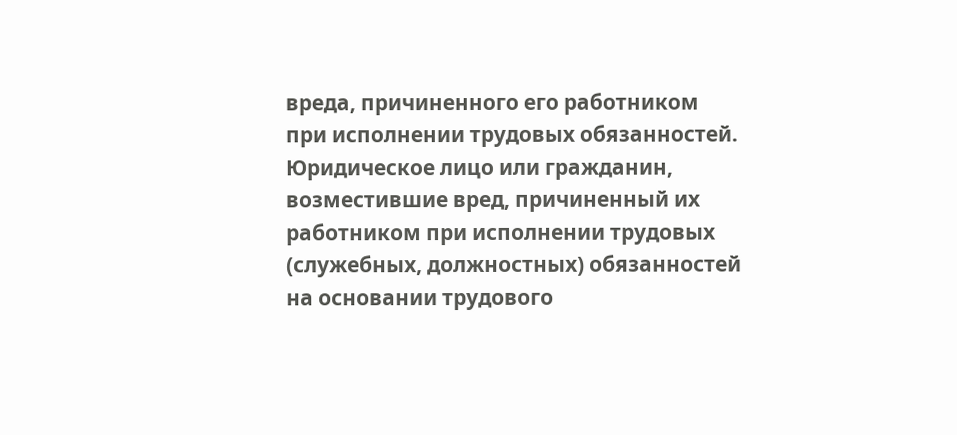вреда, причиненного его работником при исполнении трудовых обязанностей. Юридическое лицо или гражданин, возместившие вред, причиненный их работником при исполнении трудовых (служебных, должностных) обязанностей на основании трудового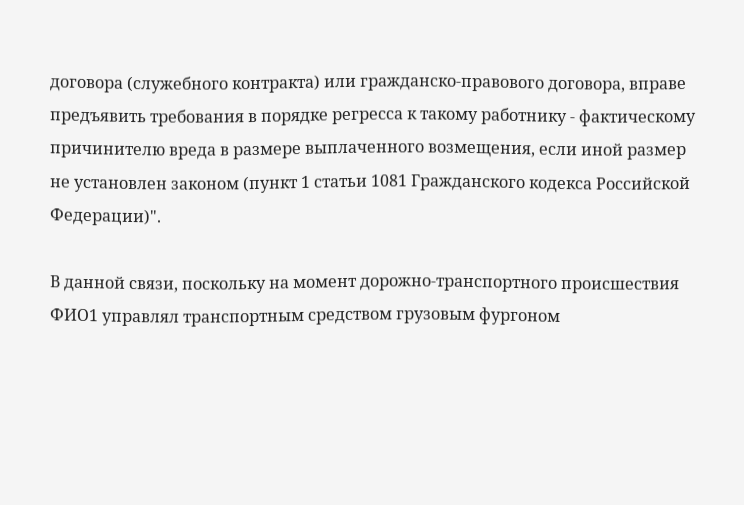договора (служебного контракта) или гражданско-правового договора, вправе предъявить требования в порядке регресса к такому работнику - фактическому причинителю вреда в размере выплаченного возмещения, если иной размер не установлен законом (пункт 1 статьи 1081 Гражданского кодекса Российской Федерации)".

В данной связи, поскольку на момент дорожно-транспортного происшествия ФИО1 управлял транспортным средством грузовым фургоном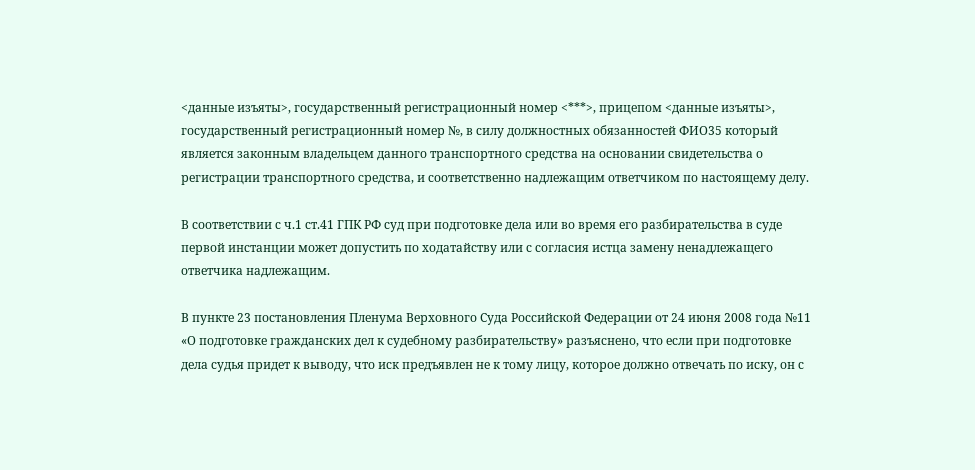<данные изъяты>, государственный регистрационный номер <***>, прицепом <данные изъяты>, государственный регистрационный номер №, в силу должностных обязанностей ФИО35 который является законным владельцем данного транспортного средства на основании свидетельства о регистрации транспортного средства, и соответственно надлежащим ответчиком по настоящему делу.

В соответствии с ч.1 ст.41 ГПК РФ суд при подготовке дела или во время его разбирательства в суде первой инстанции может допустить по ходатайству или с согласия истца замену ненадлежащего ответчика надлежащим.

В пункте 23 постановления Пленума Верховного Суда Российской Федерации от 24 июня 2008 года №11 «О подготовке гражданских дел к судебному разбирательству» разъяснено, что если при подготовке дела судья придет к выводу, что иск предъявлен не к тому лицу, которое должно отвечать по иску, он с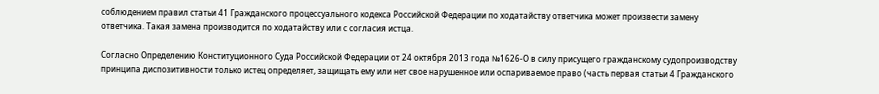соблюдением правил статьи 41 Гражданского процессуального кодекса Российской Федерации по ходатайству ответчика может произвести замену ответчика. Такая замена производится по ходатайству или с согласия истца.

Согласно Определению Конституционного Суда Российской Федерации от 24 октября 2013 года №1626-О в силу присущего гражданскому судопроизводству принципа диспозитивности только истец определяет, защищать ему или нет свое нарушенное или оспариваемое право (часть первая статьи 4 Гражданского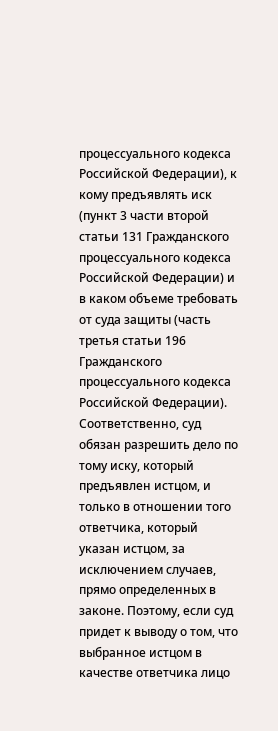процессуального кодекса Российской Федерации), к кому предъявлять иск (пункт 3 части второй статьи 131 Гражданского процессуального кодекса Российской Федерации) и в каком объеме требовать от суда защиты (часть третья статьи 196 Гражданского процессуального кодекса Российской Федерации). Соответственно, суд обязан разрешить дело по тому иску, который предъявлен истцом, и только в отношении того ответчика, который указан истцом, за исключением случаев, прямо определенных в законе. Поэтому, если суд придет к выводу о том, что выбранное истцом в качестве ответчика лицо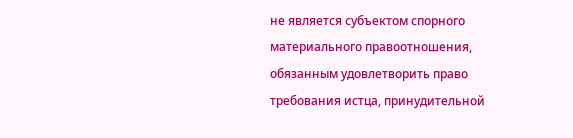не является субъектом спорного материального правоотношения, обязанным удовлетворить право требования истца, принудительной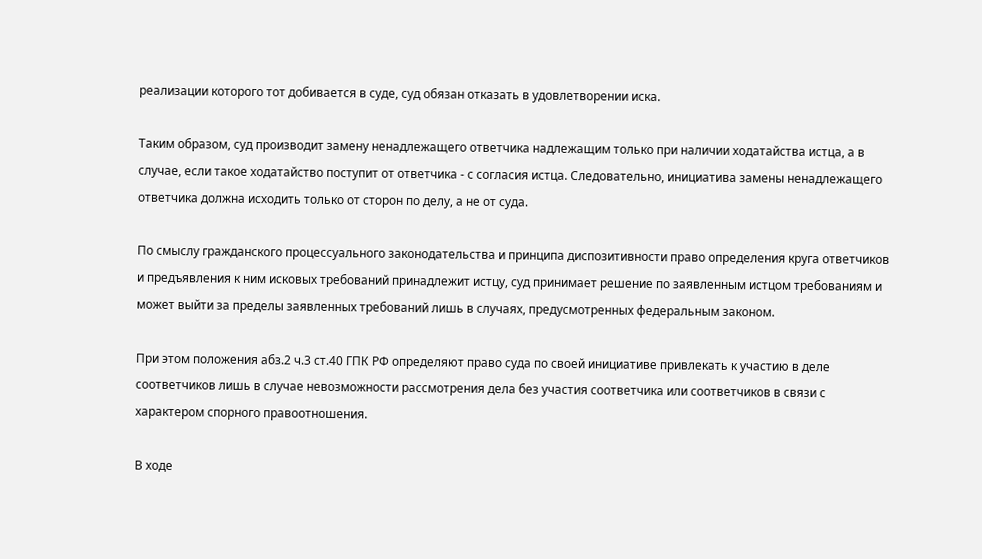реализации которого тот добивается в суде, суд обязан отказать в удовлетворении иска.

Таким образом, суд производит замену ненадлежащего ответчика надлежащим только при наличии ходатайства истца, а в случае, если такое ходатайство поступит от ответчика - с согласия истца. Следовательно, инициатива замены ненадлежащего ответчика должна исходить только от сторон по делу, а не от суда.

По смыслу гражданского процессуального законодательства и принципа диспозитивности право определения круга ответчиков и предъявления к ним исковых требований принадлежит истцу, суд принимает решение по заявленным истцом требованиям и может выйти за пределы заявленных требований лишь в случаях, предусмотренных федеральным законом.

При этом положения абз.2 ч.3 ст.40 ГПК РФ определяют право суда по своей инициативе привлекать к участию в деле соответчиков лишь в случае невозможности рассмотрения дела без участия соответчика или соответчиков в связи с характером спорного правоотношения.

В ходе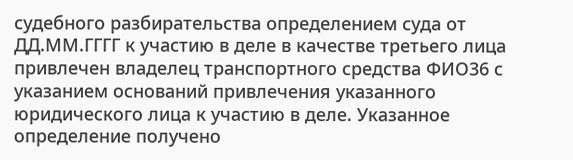судебного разбирательства определением суда от ДД.ММ.ГГГГ к участию в деле в качестве третьего лица привлечен владелец транспортного средства ФИО36 с указанием оснований привлечения указанного юридического лица к участию в деле. Указанное определение получено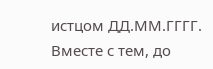истцом ДД.ММ.ГГГГ. Вместе с тем, до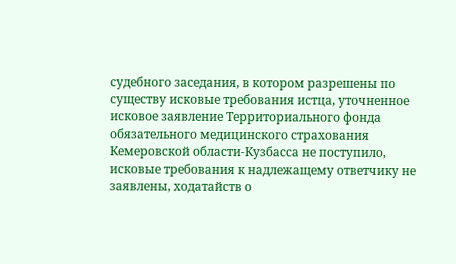судебного заседания, в котором разрешены по существу исковые требования истца, уточненное исковое заявление Территориального фонда обязательного медицинского страхования Кемеровской области-Кузбасса не поступило, исковые требования к надлежащему ответчику не заявлены, ходатайств о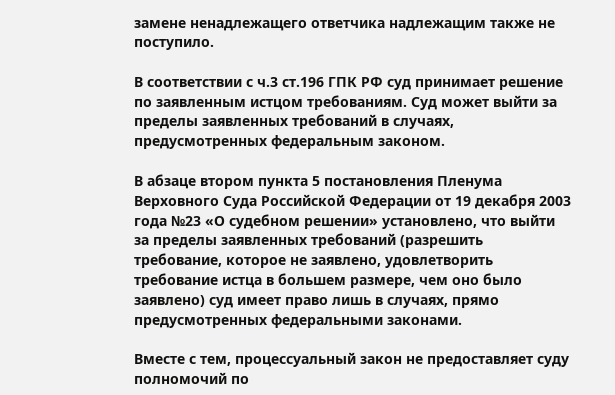замене ненадлежащего ответчика надлежащим также не поступило.

В соответствии с ч.3 ст.196 ГПК РФ суд принимает решение по заявленным истцом требованиям. Суд может выйти за пределы заявленных требований в случаях, предусмотренных федеральным законом.

В абзаце втором пункта 5 постановления Пленума Верховного Суда Российской Федерации от 19 декабря 2003 года №23 «О судебном решении» установлено, что выйти за пределы заявленных требований (разрешить требование, которое не заявлено, удовлетворить требование истца в большем размере, чем оно было заявлено) суд имеет право лишь в случаях, прямо предусмотренных федеральными законами.

Вместе с тем, процессуальный закон не предоставляет суду полномочий по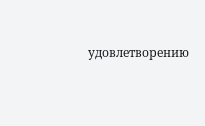удовлетворению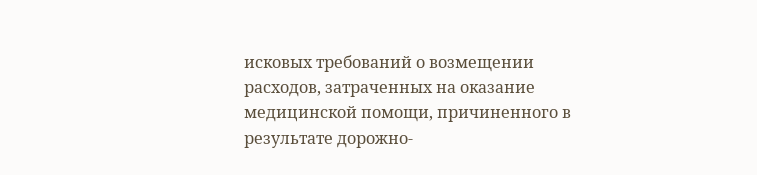исковых требований о возмещении расходов, затраченных на оказание медицинской помощи, причиненного в результате дорожно-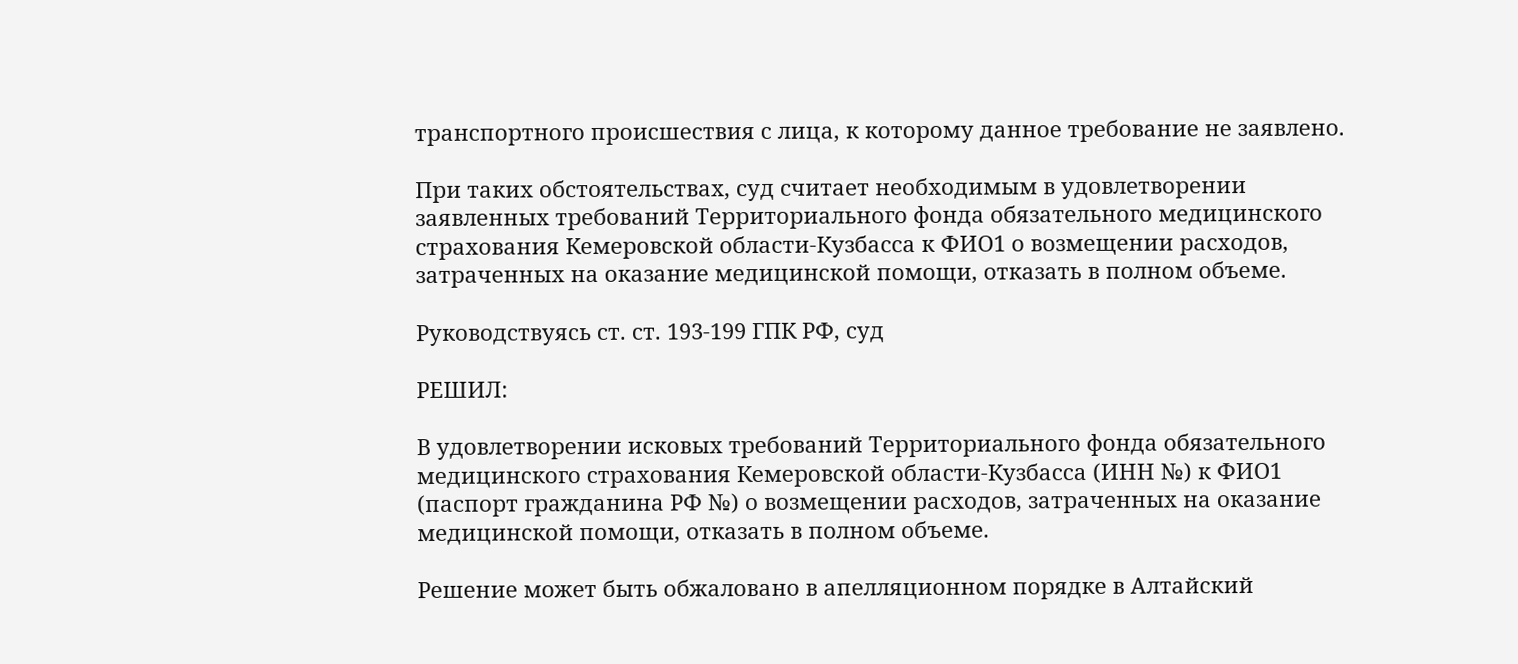транспортного происшествия с лица, к которому данное требование не заявлено.

При таких обстоятельствах, суд считает необходимым в удовлетворении заявленных требований Территориального фонда обязательного медицинского страхования Кемеровской области-Кузбасса к ФИО1 о возмещении расходов, затраченных на оказание медицинской помощи, отказать в полном объеме.

Руководствуясь ст. ст. 193-199 ГПК РФ, суд

РЕШИЛ:

В удовлетворении исковых требований Территориального фонда обязательного медицинского страхования Кемеровской области-Кузбасса (ИНН №) к ФИО1 (паспорт гражданина РФ №) о возмещении расходов, затраченных на оказание медицинской помощи, отказать в полном объеме.

Решение может быть обжаловано в апелляционном порядке в Алтайский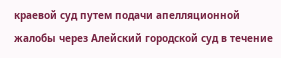краевой суд путем подачи апелляционной жалобы через Алейский городской суд в течение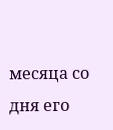месяца со дня его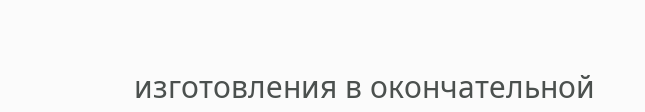изготовления в окончательной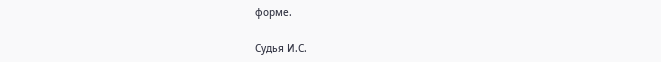форме.

Судья И.С.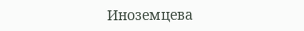Иноземцева